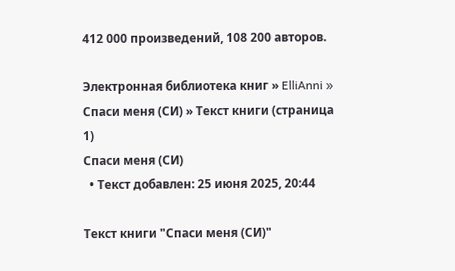412 000 произведений, 108 200 авторов.

Электронная библиотека книг » ElliAnni » Спаси меня (СИ) » Текст книги (страница 1)
Спаси меня (СИ)
  • Текст добавлен: 25 июня 2025, 20:44

Текст книги "Спаси меня (СИ)"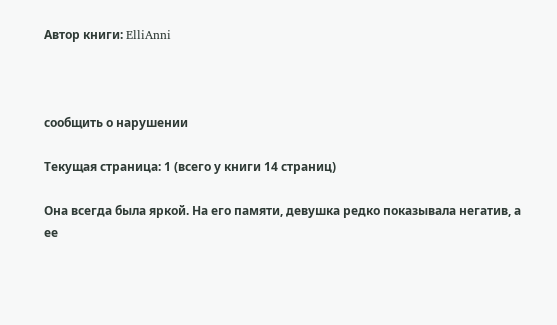Автор книги: ElliAnni



сообщить о нарушении

Текущая страница: 1 (всего у книги 14 страниц)

Она всегда была яркой. На его памяти, девушка редко показывала негатив, а ее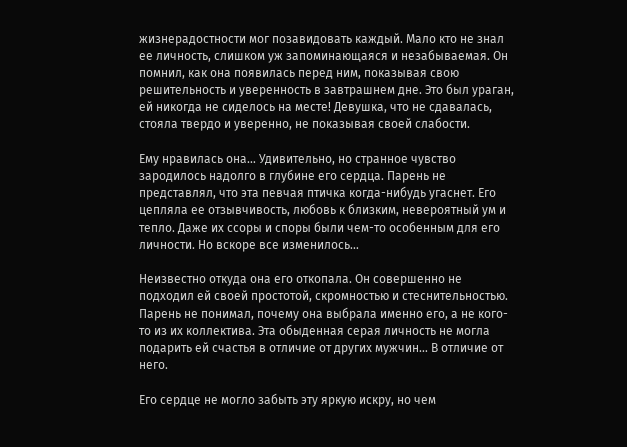жизнерадостности мог позавидовать каждый. Мало кто не знал ее личность, слишком уж запоминающаяся и незабываемая. Он помнил, как она появилась перед ним, показывая свою решительность и уверенность в завтрашнем дне. Это был ураган, ей никогда не сиделось на месте! Девушка, что не сдавалась, стояла твердо и уверенно, не показывая своей слабости.

Ему нравилась она… Удивительно, но странное чувство зародилось надолго в глубине его сердца. Парень не представлял, что эта певчая птичка когда-нибудь угаснет. Его цепляла ее отзывчивость, любовь к близким, невероятный ум и тепло. Даже их ссоры и споры были чем-то особенным для его личности. Но вскоре все изменилось…

Неизвестно откуда она его откопала. Он совершенно не подходил ей своей простотой, скромностью и стеснительностью. Парень не понимал, почему она выбрала именно его, а не кого-то из их коллектива. Эта обыденная серая личность не могла подарить ей счастья в отличие от других мужчин… В отличие от него.

Его сердце не могло забыть эту яркую искру, но чем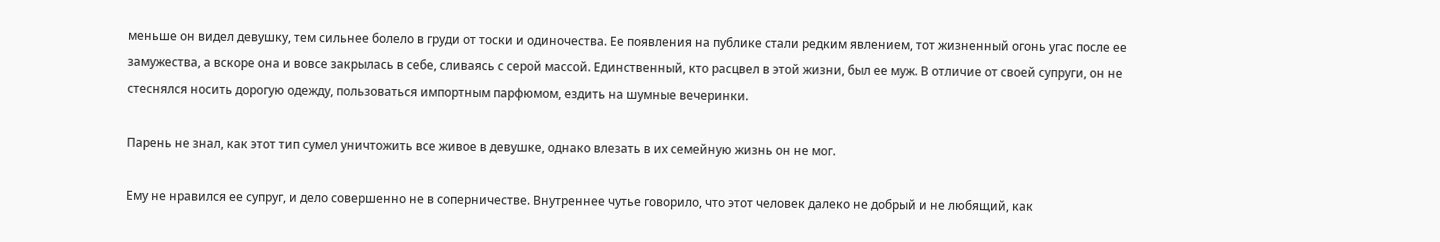меньше он видел девушку, тем сильнее болело в груди от тоски и одиночества. Ее появления на публике стали редким явлением, тот жизненный огонь угас после ее замужества, а вскоре она и вовсе закрылась в себе, сливаясь с серой массой. Единственный, кто расцвел в этой жизни, был ее муж. В отличие от своей супруги, он не стеснялся носить дорогую одежду, пользоваться импортным парфюмом, ездить на шумные вечеринки.

Парень не знал, как этот тип сумел уничтожить все живое в девушке, однако влезать в их семейную жизнь он не мог.

Ему не нравился ее супруг, и дело совершенно не в соперничестве. Внутреннее чутье говорило, что этот человек далеко не добрый и не любящий, как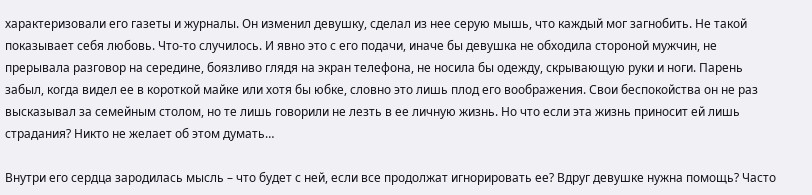характеризовали его газеты и журналы. Он изменил девушку, сделал из нее серую мышь, что каждый мог загнобить. Не такой показывает себя любовь. Что-то случилось. И явно это с его подачи, иначе бы девушка не обходила стороной мужчин, не прерывала разговор на середине, боязливо глядя на экран телефона, не носила бы одежду, скрывающую руки и ноги. Парень забыл, когда видел ее в короткой майке или хотя бы юбке, словно это лишь плод его воображения. Свои беспокойства он не раз высказывал за семейным столом, но те лишь говорили не лезть в ее личную жизнь. Но что если эта жизнь приносит ей лишь страдания? Никто не желает об этом думать…

Внутри его сердца зародилась мысль – что будет с ней, если все продолжат игнорировать ее? Вдруг девушке нужна помощь? Часто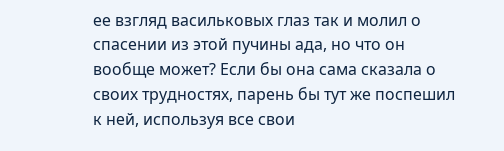ее взгляд васильковых глаз так и молил о спасении из этой пучины ада, но что он вообще может? Если бы она сама сказала о своих трудностях, парень бы тут же поспешил к ней, используя все свои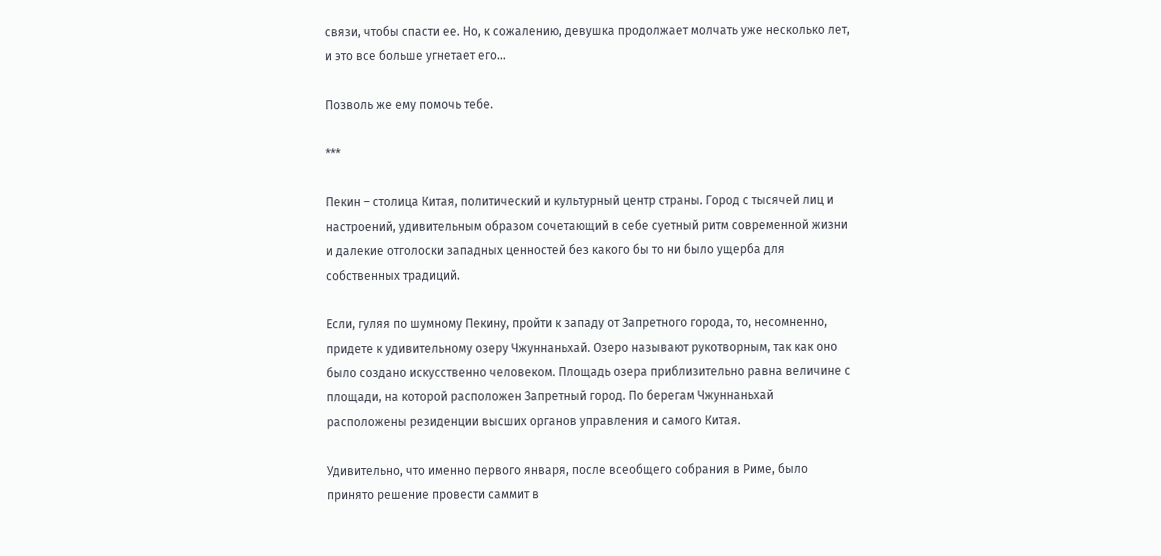связи, чтобы спасти ее. Но, к сожалению, девушка продолжает молчать уже несколько лет, и это все больше угнетает его…

Позволь же ему помочь тебе.

***

Пекин – столица Китая, политический и культурный центр страны. Город с тысячей лиц и настроений, удивительным образом сочетающий в себе суетный ритм современной жизни и далекие отголоски западных ценностей без какого бы то ни было ущерба для собственных традиций.

Если, гуляя по шумному Пекину, пройти к западу от Запретного города, то, несомненно, придете к удивительному озеру Чжуннаньхай. Озеро называют рукотворным, так как оно было создано искусственно человеком. Площадь озера приблизительно равна величине с площади, на которой расположен Запретный город. По берегам Чжуннаньхай расположены резиденции высших органов управления и самого Китая.

Удивительно, что именно первого января, после всеобщего собрания в Риме, было принято решение провести саммит в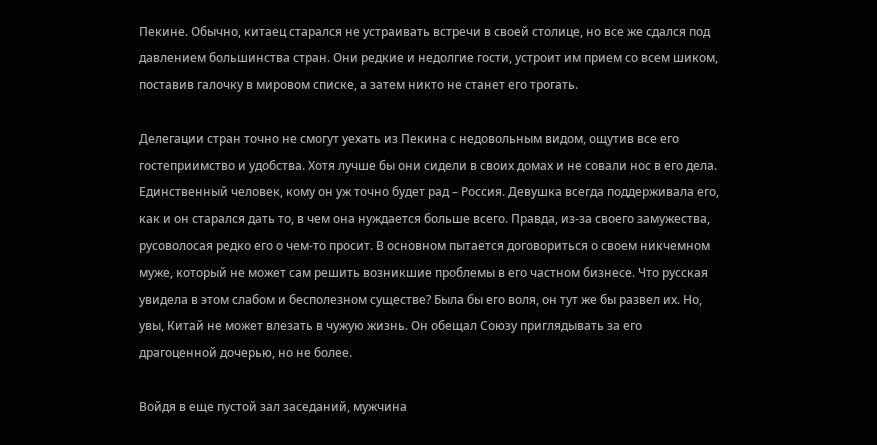Пекине. Обычно, китаец старался не устраивать встречи в своей столице, но все же сдался под давлением большинства стран. Они редкие и недолгие гости, устроит им прием со всем шиком, поставив галочку в мировом списке, а затем никто не станет его трогать.

Делегации стран точно не смогут уехать из Пекина с недовольным видом, ощутив все его гостеприимство и удобства. Хотя лучше бы они сидели в своих домах и не совали нос в его дела. Единственный человек, кому он уж точно будет рад – Россия. Девушка всегда поддерживала его, как и он старался дать то, в чем она нуждается больше всего. Правда, из-за своего замужества, русоволосая редко его о чем-то просит. В основном пытается договориться о своем никчемном муже, который не может сам решить возникшие проблемы в его частном бизнесе. Что русская увидела в этом слабом и бесполезном существе? Была бы его воля, он тут же бы развел их. Но, увы, Китай не может влезать в чужую жизнь. Он обещал Союзу приглядывать за его драгоценной дочерью, но не более.

Войдя в еще пустой зал заседаний, мужчина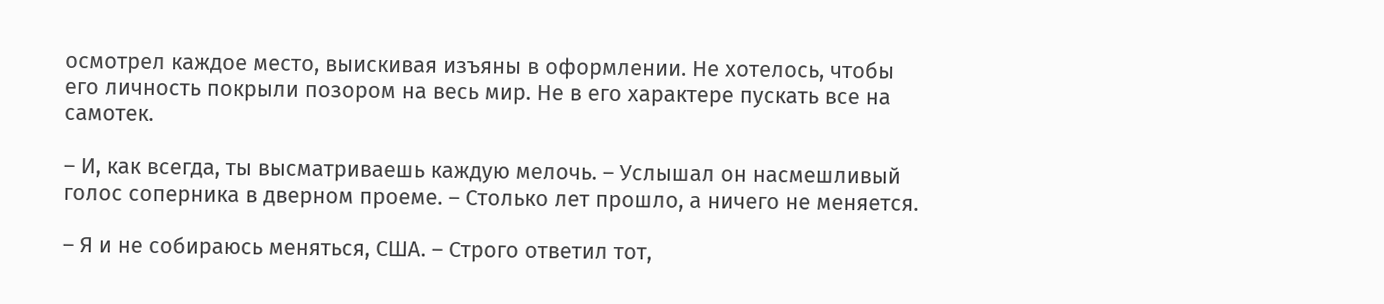осмотрел каждое место, выискивая изъяны в оформлении. Не хотелось, чтобы его личность покрыли позором на весь мир. Не в его характере пускать все на самотек.

– И, как всегда, ты высматриваешь каждую мелочь. – Услышал он насмешливый голос соперника в дверном проеме. – Столько лет прошло, а ничего не меняется.

– Я и не собираюсь меняться, США. – Строго ответил тот,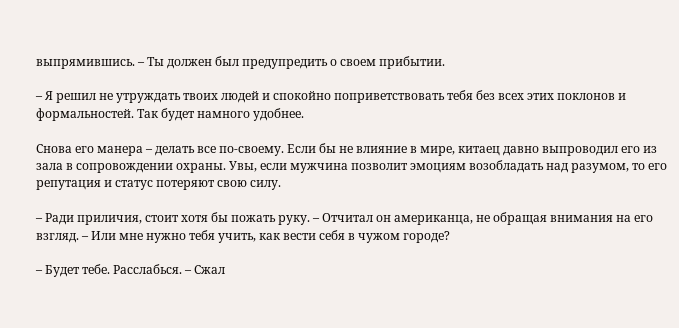выпрямившись. – Ты должен был предупредить о своем прибытии.

– Я решил не утруждать твоих людей и спокойно поприветствовать тебя без всех этих поклонов и формальностей. Так будет намного удобнее.

Снова его манера – делать все по-своему. Если бы не влияние в мире, китаец давно выпроводил его из зала в сопровождении охраны. Увы, если мужчина позволит эмоциям возобладать над разумом, то его репутация и статус потеряют свою силу.

– Ради приличия, стоит хотя бы пожать руку. – Отчитал он американца, не обращая внимания на его взгляд. – Или мне нужно тебя учить, как вести себя в чужом городе?

– Будет тебе. Расслабься. – Сжал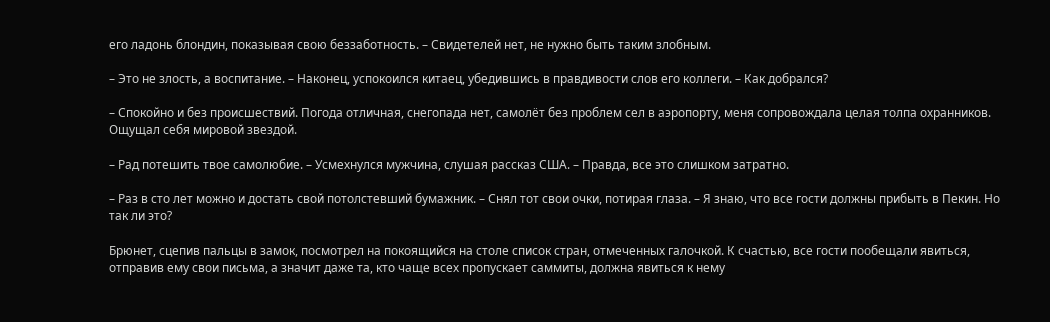его ладонь блондин, показывая свою беззаботность. – Свидетелей нет, не нужно быть таким злобным.

– Это не злость, а воспитание. – Наконец, успокоился китаец, убедившись в правдивости слов его коллеги. – Как добрался?

– Спокойно и без происшествий. Погода отличная, снегопада нет, самолёт без проблем сел в аэропорту, меня сопровождала целая толпа охранников. Ощущал себя мировой звездой.

– Рад потешить твое самолюбие. – Усмехнулся мужчина, слушая рассказ США. – Правда, все это слишком затратно.

– Раз в сто лет можно и достать свой потолстевший бумажник. – Снял тот свои очки, потирая глаза. – Я знаю, что все гости должны прибыть в Пекин. Но так ли это?

Брюнет, сцепив пальцы в замок, посмотрел на покоящийся на столе список стран, отмеченных галочкой. К счастью, все гости пообещали явиться, отправив ему свои письма, а значит даже та, кто чаще всех пропускает саммиты, должна явиться к нему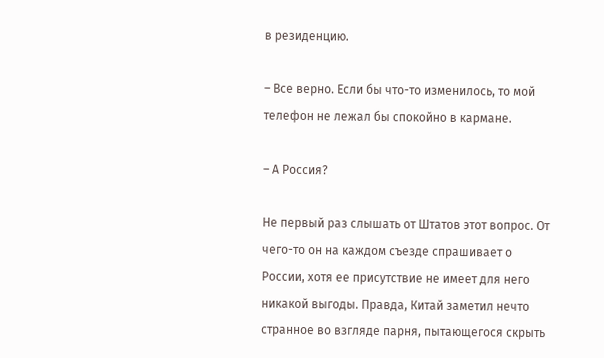в резиденцию.

– Все верно. Если бы что-то изменилось, то мой телефон не лежал бы спокойно в кармане.

– А Россия?

Не первый раз слышать от Штатов этот вопрос. От чего-то он на каждом съезде спрашивает о России, хотя ее присутствие не имеет для него никакой выгоды. Правда, Китай заметил нечто странное во взгляде парня, пытающегося скрыть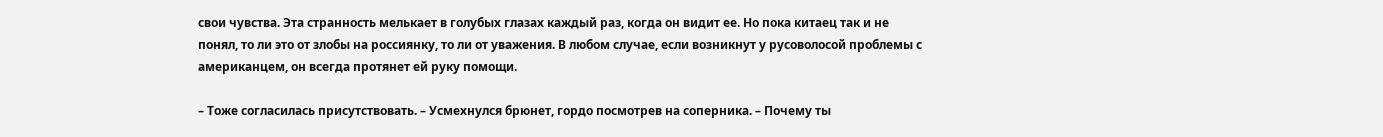свои чувства. Эта странность мелькает в голубых глазах каждый раз, когда он видит ее. Но пока китаец так и не понял, то ли это от злобы на россиянку, то ли от уважения. В любом случае, если возникнут у русоволосой проблемы с американцем, он всегда протянет ей руку помощи.

– Тоже согласилась присутствовать. – Усмехнулся брюнет, гордо посмотрев на соперника. – Почему ты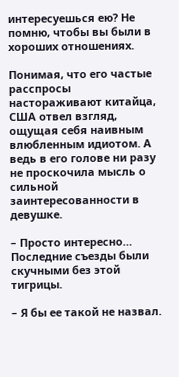интересуешься ею? Не помню, чтобы вы были в хороших отношениях.

Понимая, что его частые расспросы настораживают китайца, США отвел взгляд, ощущая себя наивным влюбленным идиотом. А ведь в его голове ни разу не проскочила мысль о сильной заинтересованности в девушке.

– Просто интересно… Последние съезды были скучными без этой тигрицы.

– Я бы ее такой не назвал.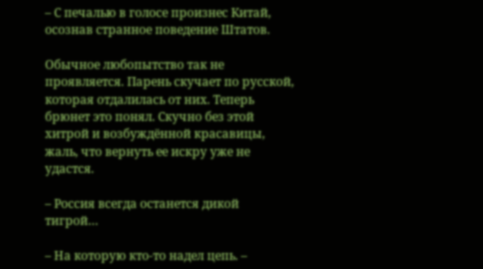– С печалью в голосе произнес Китай, осознав странное поведение Штатов.

Обычное любопытство так не проявляется. Парень скучает по русской, которая отдалилась от них. Теперь брюнет это понял. Скучно без этой хитрой и возбуждённой красавицы, жаль, что вернуть ее искру уже не удастся.

– Россия всегда останется дикой тигрой…

– На которую кто-то надел цепь. –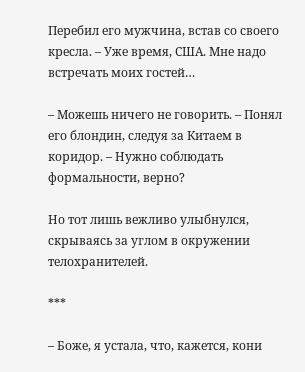Перебил его мужчина, встав со своего кресла. – Уже время, США. Мне надо встречать моих гостей…

– Можешь ничего не говорить. – Понял его блондин, следуя за Китаем в коридор. – Нужно соблюдать формальности, верно?

Но тот лишь вежливо улыбнулся, скрываясь за углом в окружении телохранителей.

***

– Боже, я устала, что, кажется, кони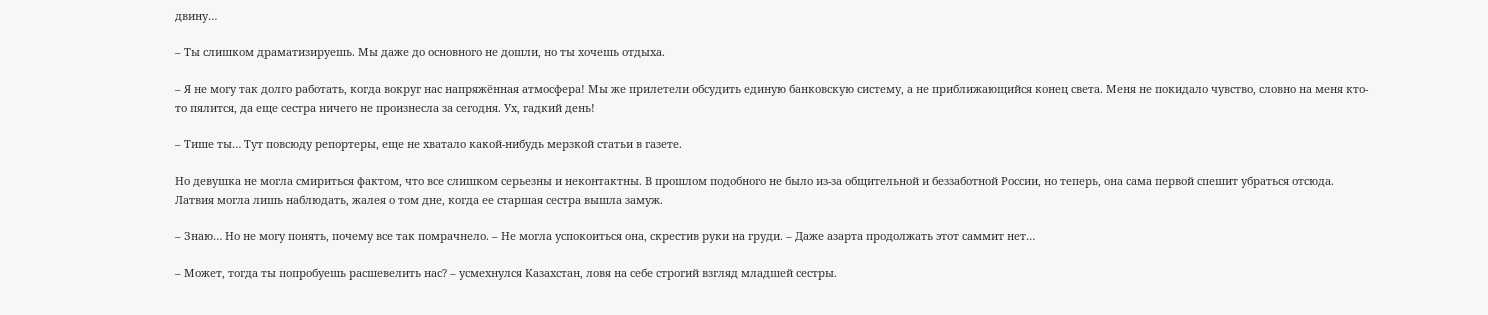двину…

– Ты слишком драматизируешь. Мы даже до основного не дошли, но ты хочешь отдыха.

– Я не могу так долго работать, когда вокруг нас напряжённая атмосфера! Мы же прилетели обсудить единую банковскую систему, а не приближающийся конец света. Меня не покидало чувство, словно на меня кто-то пялится, да еще сестра ничего не произнесла за сегодня. Ух, гадкий день!

– Тише ты… Тут повсюду репортеры, еще не хватало какой-нибудь мерзкой статьи в газете.

Но девушка не могла смириться фактом, что все слишком серьезны и неконтактны. В прошлом подобного не было из-за общительной и беззаботной России, но теперь, она сама первой спешит убраться отсюда. Латвия могла лишь наблюдать, жалея о том дне, когда ее старшая сестра вышла замуж.

– Знаю… Но не могу понять, почему все так помрачнело. – Не могла успокоиться она, скрестив руки на груди. – Даже азарта продолжать этот саммит нет…

– Может, тогда ты попробуешь расшевелить нас? – усмехнулся Казахстан, ловя на себе строгий взгляд младшей сестры.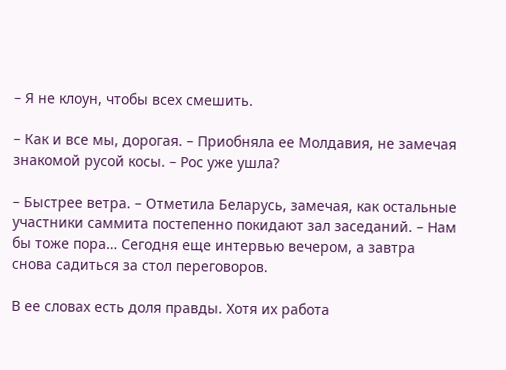– Я не клоун, чтобы всех смешить.

– Как и все мы, дорогая. – Приобняла ее Молдавия, не замечая знакомой русой косы. – Рос уже ушла?

– Быстрее ветра. – Отметила Беларусь, замечая, как остальные участники саммита постепенно покидают зал заседаний. – Нам бы тоже пора… Сегодня еще интервью вечером, а завтра снова садиться за стол переговоров.

В ее словах есть доля правды. Хотя их работа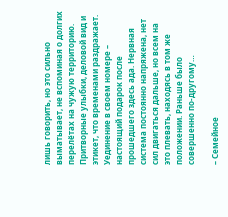лишь говорить, но это сильно выматывает, не вспоминая о долгих перелётах на чужую территорию. Притворные улыбки, деловой вид и этикет, что временами раздражает. Уединение в своем номере – настоящий подарок после прошедшего здесь ада. Нервная система постоянно напряжена, нет сил двигаться дальше, но всем на это плевать, находясь в том же положении. Раньше было совершенно по-другому…

– Семейное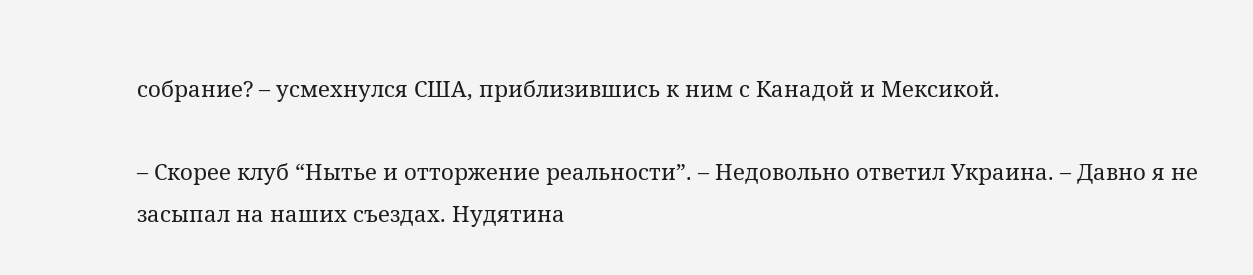собрание? – усмехнулся США, приблизившись к ним с Канадой и Мексикой.

– Скорее клуб “Нытье и отторжение реальности”. – Недовольно ответил Украина. – Давно я не засыпал на наших съездах. Нудятина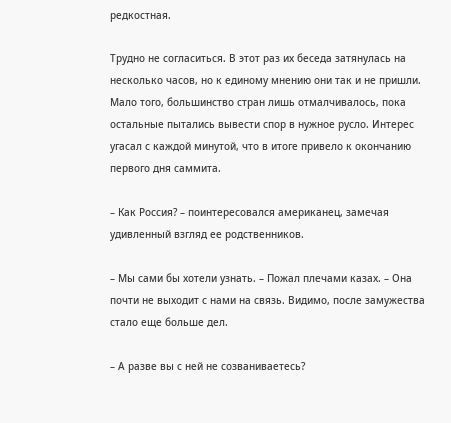редкостная.

Трудно не согласиться. В этот раз их беседа затянулась на несколько часов, но к единому мнению они так и не пришли. Мало того, большинство стран лишь отмалчивалось, пока остальные пытались вывести спор в нужное русло. Интерес угасал с каждой минутой, что в итоге привело к окончанию первого дня саммита.

– Как Россия? – поинтересовался американец, замечая удивленный взгляд ее родственников.

– Мы сами бы хотели узнать. – Пожал плечами казах. – Она почти не выходит с нами на связь. Видимо, после замужества стало еще больше дел.

– А разве вы с ней не созваниваетесь?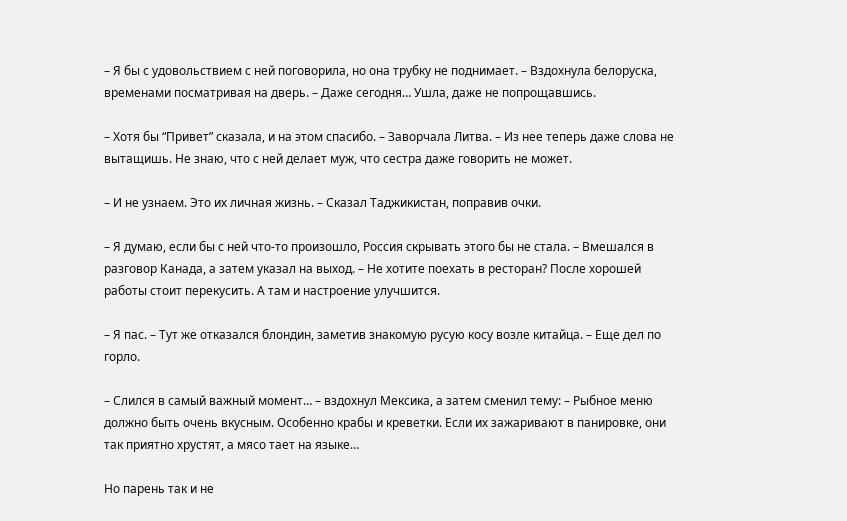– Я бы с удовольствием с ней поговорила, но она трубку не поднимает. – Вздохнула белоруска, временами посматривая на дверь. – Даже сегодня… Ушла, даже не попрощавшись.

– Хотя бы “Привет” сказала, и на этом спасибо. – Заворчала Литва. – Из нее теперь даже слова не вытащишь. Не знаю, что с ней делает муж, что сестра даже говорить не может.

– И не узнаем. Это их личная жизнь. – Сказал Таджикистан, поправив очки.

– Я думаю, если бы с ней что-то произошло, Россия скрывать этого бы не стала. – Вмешался в разговор Канада, а затем указал на выход. – Не хотите поехать в ресторан? После хорошей работы стоит перекусить. А там и настроение улучшится.

– Я пас. – Тут же отказался блондин, заметив знакомую русую косу возле китайца. – Еще дел по горло.

– Слился в самый важный момент… – вздохнул Мексика, а затем сменил тему: – Рыбное меню должно быть очень вкусным. Особенно крабы и креветки. Если их зажаривают в панировке, они так приятно хрустят, а мясо тает на языке…

Но парень так и не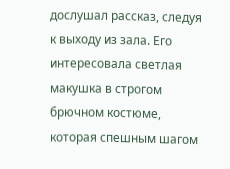дослушал рассказ, следуя к выходу из зала. Его интересовала светлая макушка в строгом брючном костюме, которая спешным шагом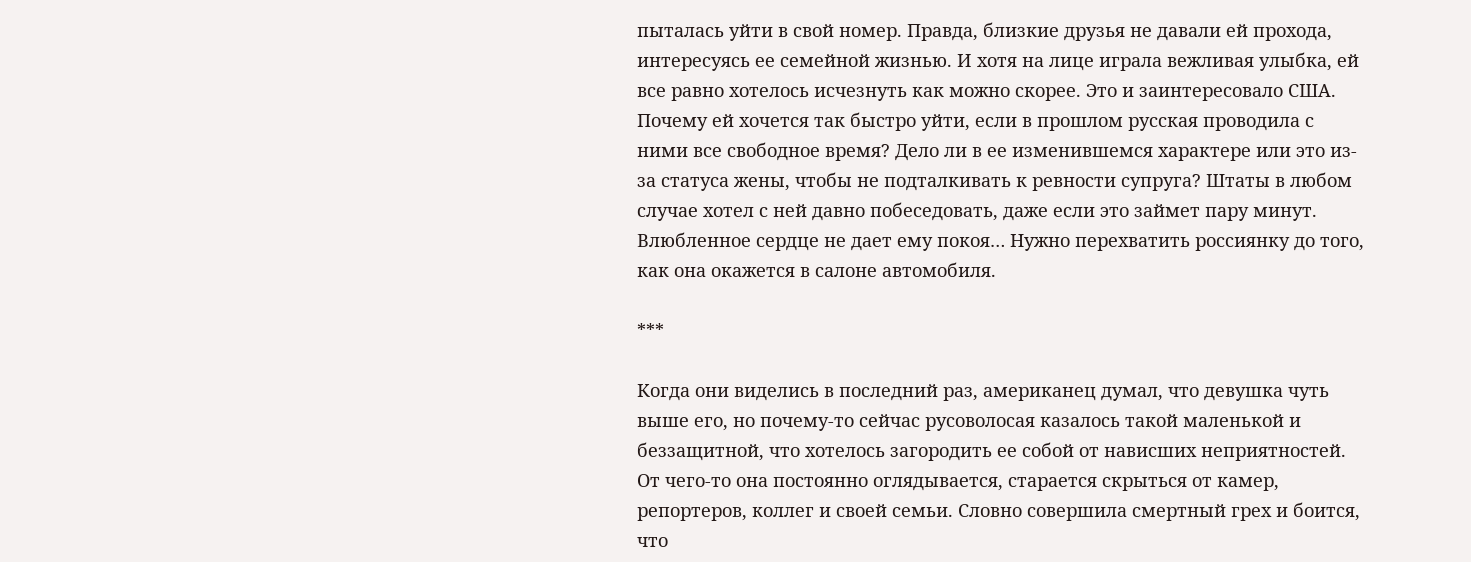пыталась уйти в свой номер. Правда, близкие друзья не давали ей прохода, интересуясь ее семейной жизнью. И хотя на лице играла вежливая улыбка, ей все равно хотелось исчезнуть как можно скорее. Это и заинтересовало США. Почему ей хочется так быстро уйти, если в прошлом русская проводила с ними все свободное время? Дело ли в ее изменившемся характере или это из-за статуса жены, чтобы не подталкивать к ревности супруга? Штаты в любом случае хотел с ней давно побеседовать, даже если это займет пару минут. Влюбленное сердце не дает ему покоя… Нужно перехватить россиянку до того, как она окажется в салоне автомобиля.

***

Когда они виделись в последний раз, американец думал, что девушка чуть выше его, но почему-то сейчас русоволосая казалось такой маленькой и беззащитной, что хотелось загородить ее собой от нависших неприятностей. От чего-то она постоянно оглядывается, старается скрыться от камер, репортеров, коллег и своей семьи. Словно совершила смертный грех и боится, что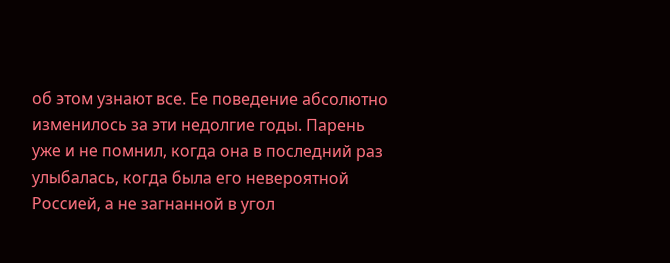об этом узнают все. Ее поведение абсолютно изменилось за эти недолгие годы. Парень уже и не помнил, когда она в последний раз улыбалась, когда была его невероятной Россией, а не загнанной в угол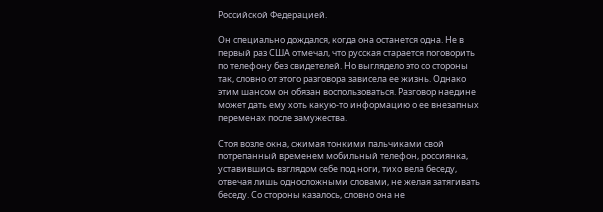Российской Федерацией.

Он специально дождался, когда она останется одна. Не в первый раз США отмечал, что русская старается поговорить по телефону без свидетелей. Но выглядело это со стороны так, словно от этого разговора зависела ее жизнь. Однако этим шансом он обязан воспользоваться. Разговор наедине может дать ему хоть какую-то информацию о ее внезапных переменах после замужества.

Стоя возле окна, сжимая тонкими пальчиками свой потрепанный временем мобильный телефон, россиянка, уставившись взглядом себе под ноги, тихо вела беседу, отвечая лишь односложными словами, не желая затягивать беседу. Со стороны казалось, словно она не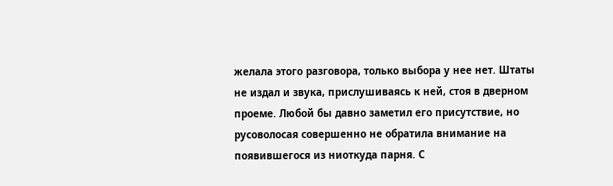желала этого разговора, только выбора у нее нет. Штаты не издал и звука, прислушиваясь к ней, стоя в дверном проеме. Любой бы давно заметил его присутствие, но русоволосая совершенно не обратила внимание на появившегося из ниоткуда парня. С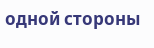одной стороны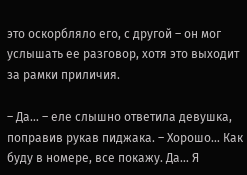это оскорбляло его, с другой – он мог услышать ее разговор, хотя это выходит за рамки приличия.

– Да… – еле слышно ответила девушка, поправив рукав пиджака. – Хорошо… Как буду в номере, все покажу. Да… Я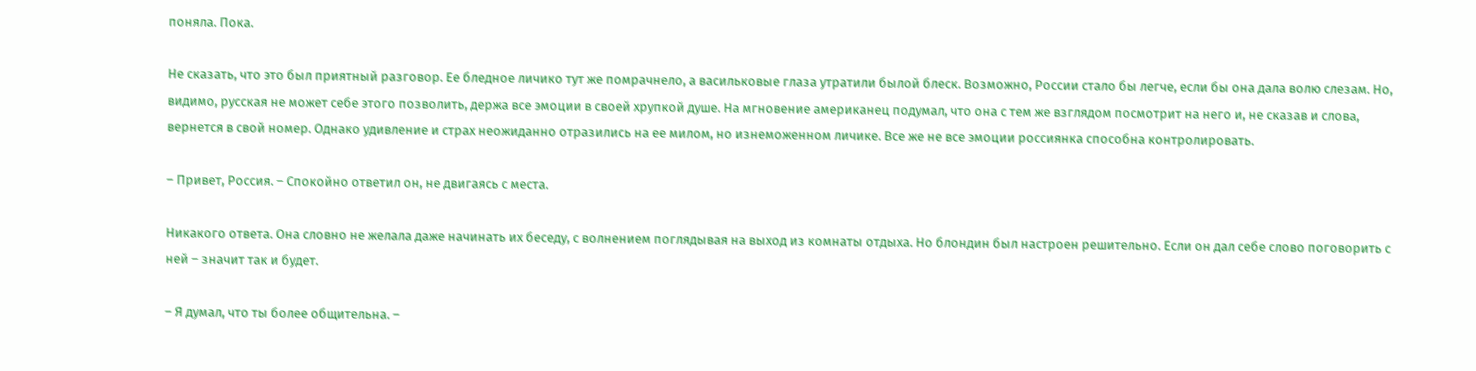поняла. Пока.

Не сказать, что это был приятный разговор. Ее бледное личико тут же помрачнело, а васильковые глаза утратили былой блеск. Возможно, России стало бы легче, если бы она дала волю слезам. Но, видимо, русская не может себе этого позволить, держа все эмоции в своей хрупкой душе. На мгновение американец подумал, что она с тем же взглядом посмотрит на него и, не сказав и слова, вернется в свой номер. Однако удивление и страх неожиданно отразились на ее милом, но изнеможенном личике. Все же не все эмоции россиянка способна контролировать.

– Привет, Россия. – Спокойно ответил он, не двигаясь с места.

Никакого ответа. Она словно не желала даже начинать их беседу, с волнением поглядывая на выход из комнаты отдыха. Но блондин был настроен решительно. Если он дал себе слово поговорить с ней – значит так и будет.

– Я думал, что ты более общительна. –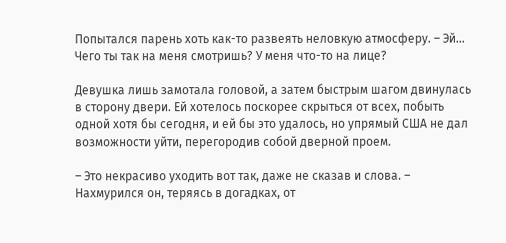Попытался парень хоть как-то развеять неловкую атмосферу. – Эй… Чего ты так на меня смотришь? У меня что-то на лице?

Девушка лишь замотала головой, а затем быстрым шагом двинулась в сторону двери. Ей хотелось поскорее скрыться от всех, побыть одной хотя бы сегодня, и ей бы это удалось, но упрямый США не дал возможности уйти, перегородив собой дверной проем.

– Это некрасиво уходить вот так, даже не сказав и слова. – Нахмурился он, теряясь в догадках, от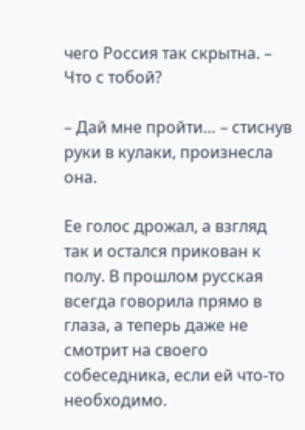чего Россия так скрытна. – Что с тобой?

– Дай мне пройти… – стиснув руки в кулаки, произнесла она.

Ее голос дрожал, а взгляд так и остался прикован к полу. В прошлом русская всегда говорила прямо в глаза, а теперь даже не смотрит на своего собеседника, если ей что-то необходимо.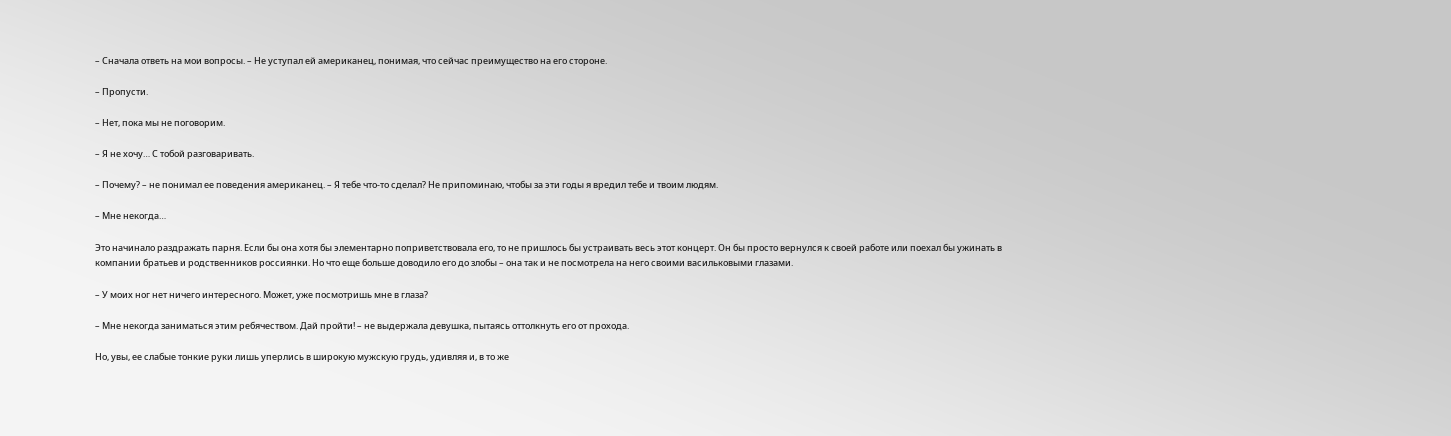– Сначала ответь на мои вопросы. – Не уступал ей американец, понимая, что сейчас преимущество на его стороне.

– Пропусти.

– Нет, пока мы не поговорим.

– Я не хочу… С тобой разговаривать.

– Почему? – не понимал ее поведения американец. – Я тебе что-то сделал? Не припоминаю, чтобы за эти годы я вредил тебе и твоим людям.

– Мне некогда…

Это начинало раздражать парня. Если бы она хотя бы элементарно поприветствовала его, то не пришлось бы устраивать весь этот концерт. Он бы просто вернулся к своей работе или поехал бы ужинать в компании братьев и родственников россиянки. Но что еще больше доводило его до злобы – она так и не посмотрела на него своими васильковыми глазами.

– У моих ног нет ничего интересного. Может, уже посмотришь мне в глаза?

– Мне некогда заниматься этим ребячеством. Дай пройти! – не выдержала девушка, пытаясь оттолкнуть его от прохода.

Но, увы, ее слабые тонкие руки лишь уперлись в широкую мужскую грудь, удивляя и, в то же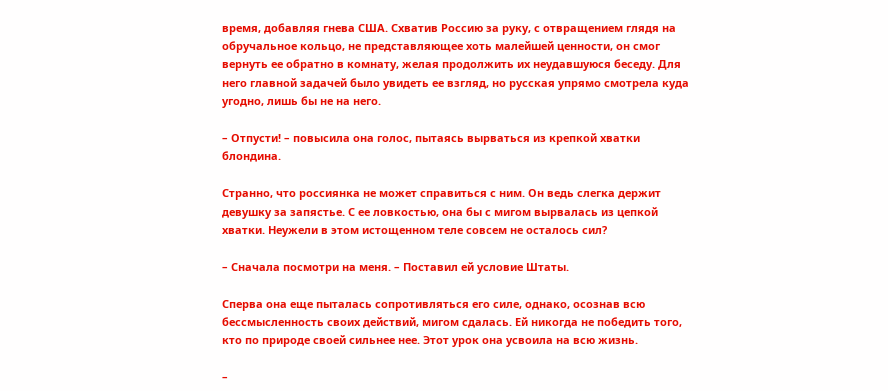время, добавляя гнева США. Схватив Россию за руку, с отвращением глядя на обручальное кольцо, не представляющее хоть малейшей ценности, он смог вернуть ее обратно в комнату, желая продолжить их неудавшуюся беседу. Для него главной задачей было увидеть ее взгляд, но русская упрямо смотрела куда угодно, лишь бы не на него.

– Отпусти! – повысила она голос, пытаясь вырваться из крепкой хватки блондина.

Странно, что россиянка не может справиться с ним. Он ведь слегка держит девушку за запястье. С ее ловкостью, она бы с мигом вырвалась из цепкой хватки. Неужели в этом истощенном теле совсем не осталось сил?

– Сначала посмотри на меня. – Поставил ей условие Штаты.

Сперва она еще пыталась сопротивляться его силе, однако, осознав всю бессмысленность своих действий, мигом сдалась. Ей никогда не победить того, кто по природе своей сильнее нее. Этот урок она усвоила на всю жизнь.

–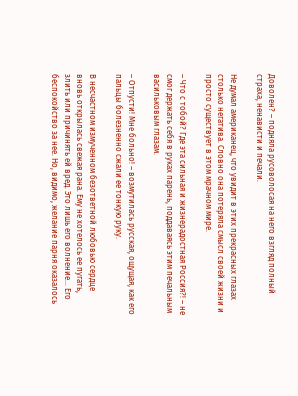Доволен? – подняла русоволосая на него взгляд полный страха, ненависти и печали.

Не думал американец, что увидит в этих прекрасных глазах столько негатива. Словно она потеряла смысл своей жизни и просто существует в этом мрачном мире.

– Что с тобой? Где эта сильная и жизнерадостная Россия?! – не смог держать себя в руках парень, поддаваясь этим печальным васильковым глазам.

– Отпусти! Мне больно! – возмутилась русская, ощущая, как его пальцы болезненно сжали ее тонкую руку.

В несчастном измученном безответной любовью сердце вновь открылась свежая рана. Ему не хотелось ее пугать, злить или причинять ей вред. Это лишь его волнение… Его беспокойство за нее. Но, видимо, желание парня оказалось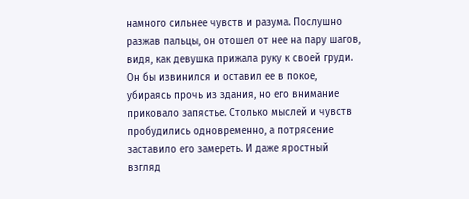намного сильнее чувств и разума. Послушно разжав пальцы, он отошел от нее на пару шагов, видя, как девушка прижала руку к своей груди. Он бы извинился и оставил ее в покое, убираясь прочь из здания, но его внимание приковало запястье. Столько мыслей и чувств пробудились одновременно, а потрясение заставило его замереть. И даже яростный взгляд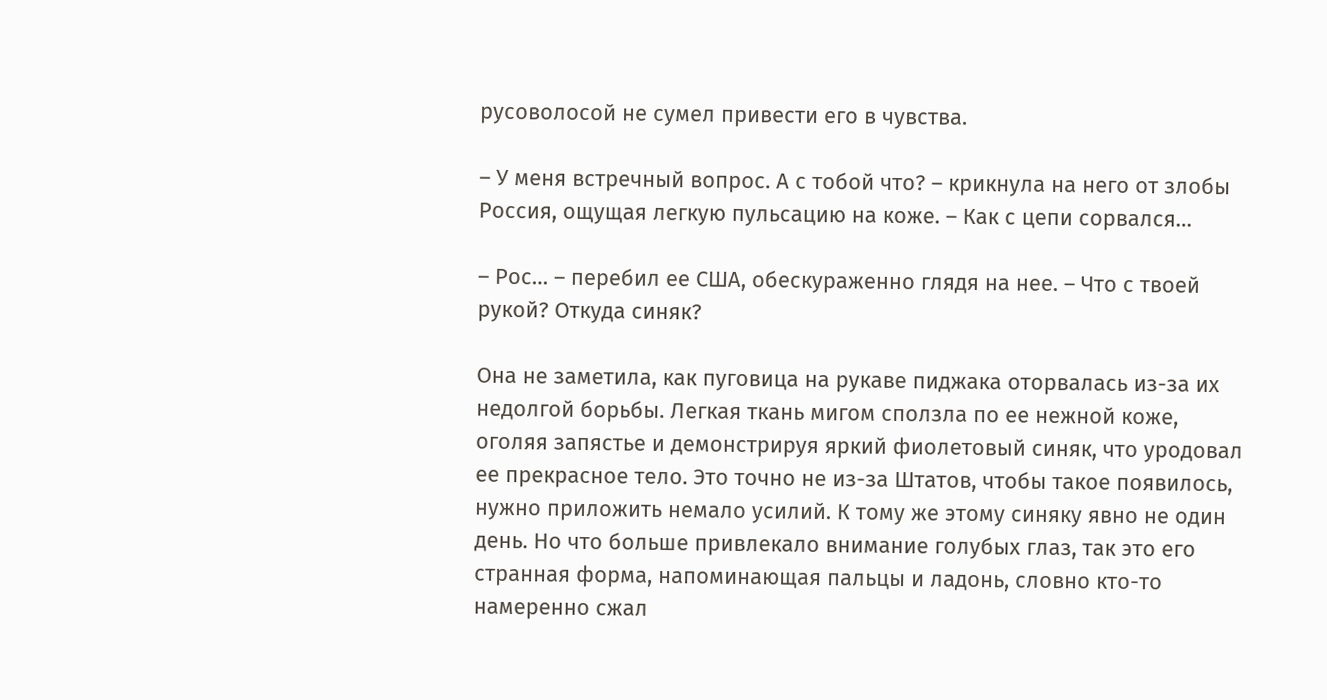русоволосой не сумел привести его в чувства.

– У меня встречный вопрос. А с тобой что? – крикнула на него от злобы Россия, ощущая легкую пульсацию на коже. – Как с цепи сорвался…

– Рос… – перебил ее США, обескураженно глядя на нее. – Что с твоей рукой? Откуда синяк?

Она не заметила, как пуговица на рукаве пиджака оторвалась из-за их недолгой борьбы. Легкая ткань мигом сползла по ее нежной коже, оголяя запястье и демонстрируя яркий фиолетовый синяк, что уродовал ее прекрасное тело. Это точно не из-за Штатов, чтобы такое появилось, нужно приложить немало усилий. К тому же этому синяку явно не один день. Но что больше привлекало внимание голубых глаз, так это его странная форма, напоминающая пальцы и ладонь, словно кто-то намеренно сжал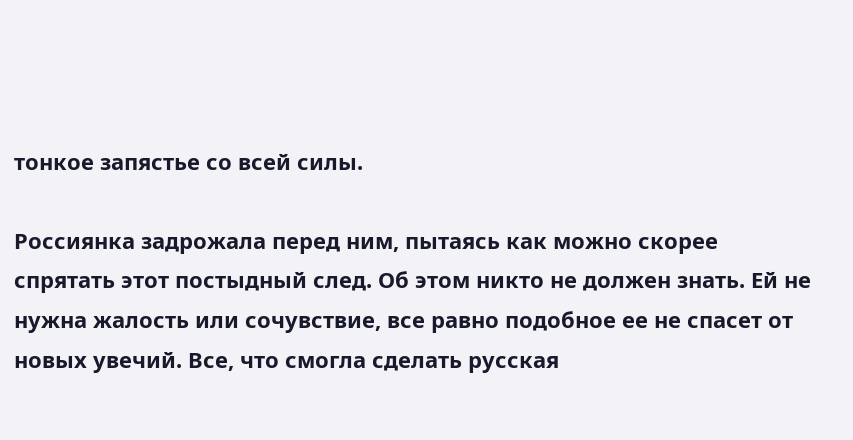тонкое запястье со всей силы.

Россиянка задрожала перед ним, пытаясь как можно скорее спрятать этот постыдный след. Об этом никто не должен знать. Ей не нужна жалость или сочувствие, все равно подобное ее не спасет от новых увечий. Все, что смогла сделать русская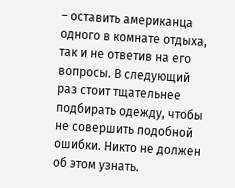– оставить американца одного в комнате отдыха, так и не ответив на его вопросы. В следующий раз стоит тщательнее подбирать одежду, чтобы не совершить подобной ошибки. Никто не должен об этом узнать.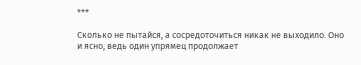***

Сколько не пытайся, а сосредоточиться никак не выходило. Оно и ясно, ведь один упрямец продолжает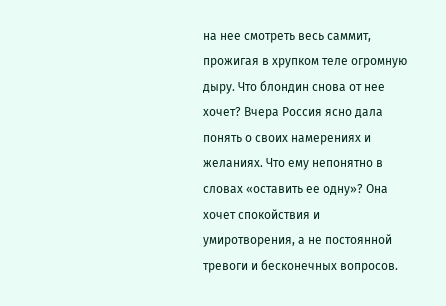на нее смотреть весь саммит, прожигая в хрупком теле огромную дыру. Что блондин снова от нее хочет? Вчера Россия ясно дала понять о своих намерениях и желаниях. Что ему непонятно в словах «оставить ее одну»? Она хочет спокойствия и умиротворения, а не постоянной тревоги и бесконечных вопросов.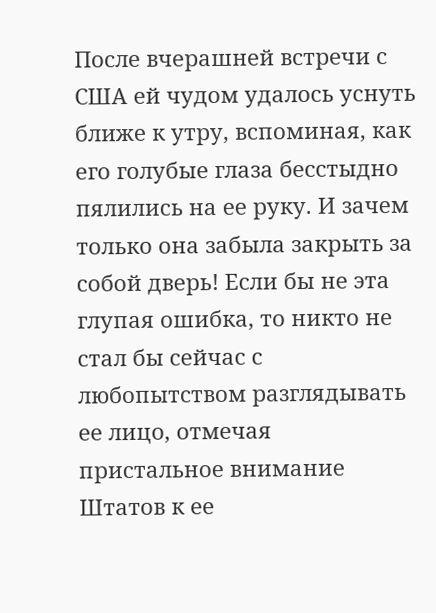После вчерашней встречи с США ей чудом удалось уснуть ближе к утру, вспоминая, как его голубые глаза бесстыдно пялились на ее руку. И зачем только она забыла закрыть за собой дверь! Если бы не эта глупая ошибка, то никто не стал бы сейчас с любопытством разглядывать ее лицо, отмечая пристальное внимание Штатов к ее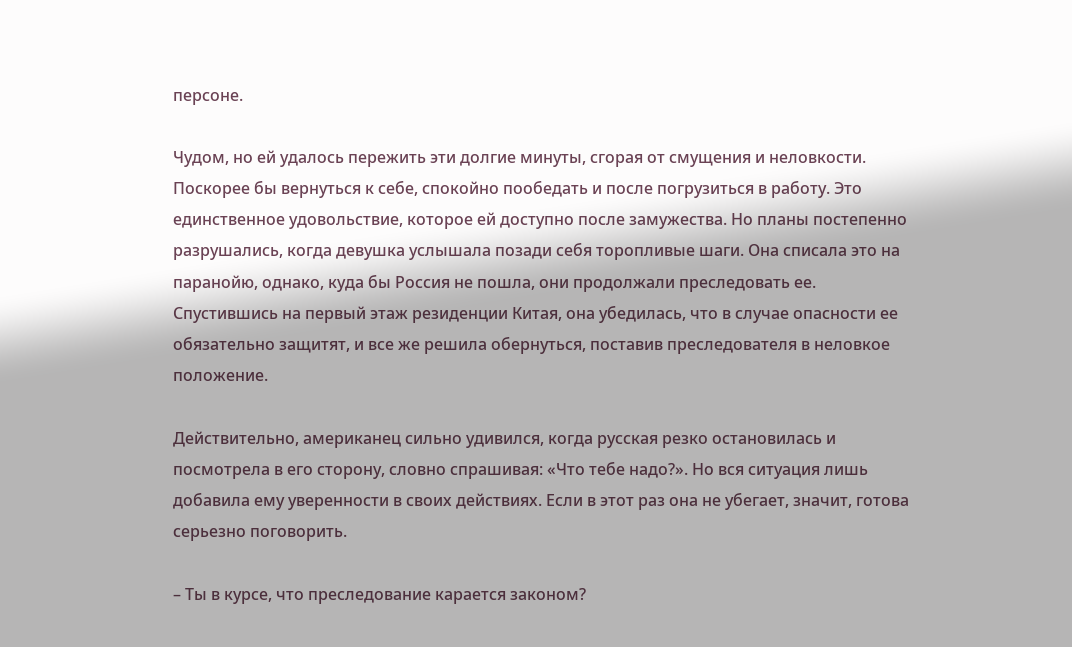персоне.

Чудом, но ей удалось пережить эти долгие минуты, сгорая от смущения и неловкости. Поскорее бы вернуться к себе, спокойно пообедать и после погрузиться в работу. Это единственное удовольствие, которое ей доступно после замужества. Но планы постепенно разрушались, когда девушка услышала позади себя торопливые шаги. Она списала это на паранойю, однако, куда бы Россия не пошла, они продолжали преследовать ее. Спустившись на первый этаж резиденции Китая, она убедилась, что в случае опасности ее обязательно защитят, и все же решила обернуться, поставив преследователя в неловкое положение.

Действительно, американец сильно удивился, когда русская резко остановилась и посмотрела в его сторону, словно спрашивая: «Что тебе надо?». Но вся ситуация лишь добавила ему уверенности в своих действиях. Если в этот раз она не убегает, значит, готова серьезно поговорить.

– Ты в курсе, что преследование карается законом?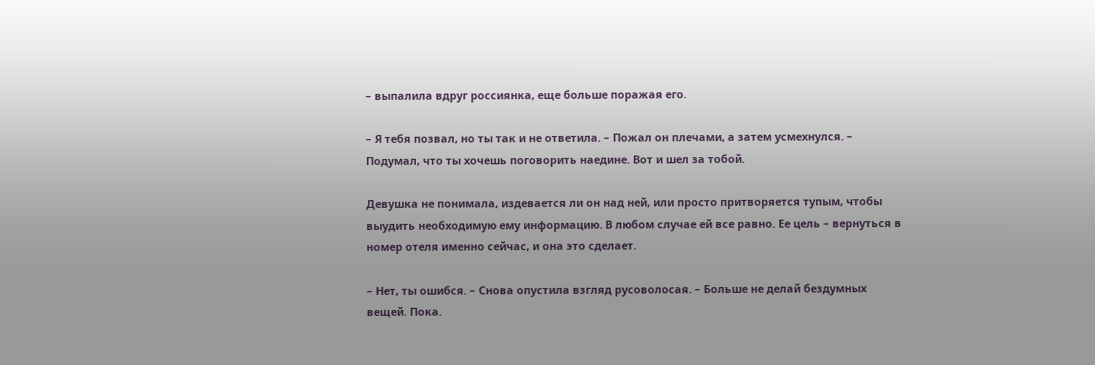– выпалила вдруг россиянка, еще больше поражая его.

– Я тебя позвал, но ты так и не ответила. – Пожал он плечами, а затем усмехнулся. – Подумал, что ты хочешь поговорить наедине. Вот и шел за тобой.

Девушка не понимала, издевается ли он над ней, или просто притворяется тупым, чтобы выудить необходимую ему информацию. В любом случае ей все равно. Ее цель – вернуться в номер отеля именно сейчас, и она это сделает.

– Нет, ты ошибся. – Снова опустила взгляд русоволосая. – Больше не делай бездумных вещей. Пока.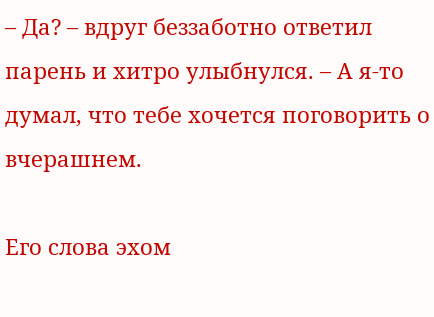– Да? – вдруг беззаботно ответил парень и хитро улыбнулся. – А я-то думал, что тебе хочется поговорить о вчерашнем.

Его слова эхом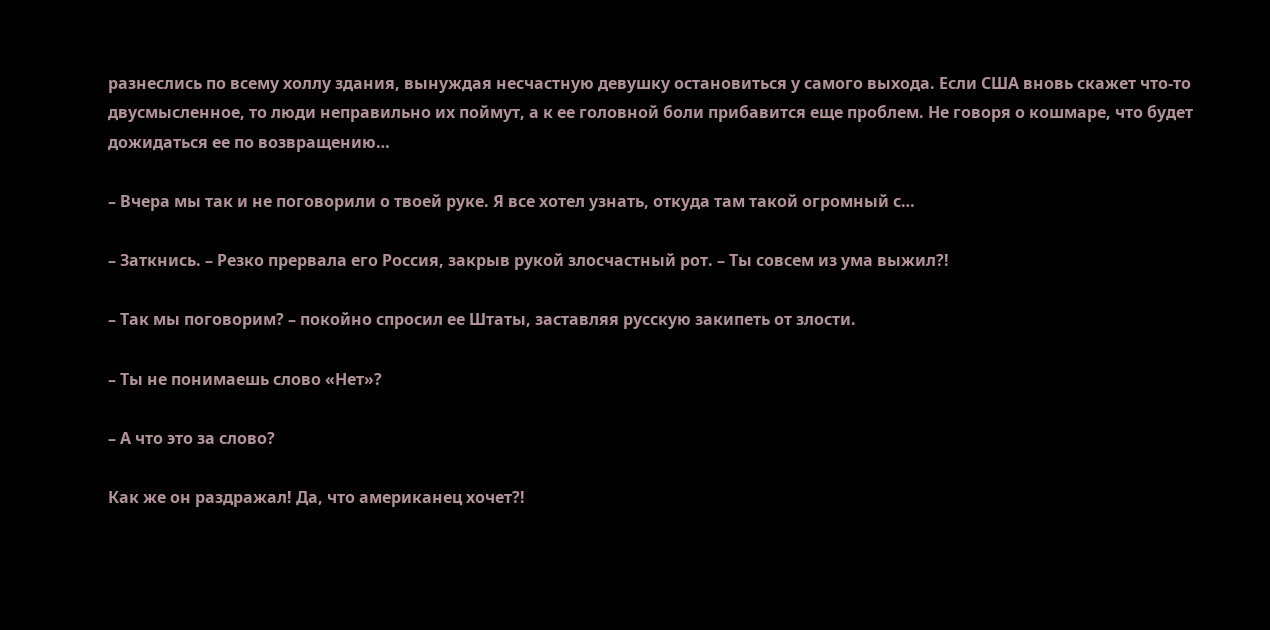разнеслись по всему холлу здания, вынуждая несчастную девушку остановиться у самого выхода. Если США вновь скажет что-то двусмысленное, то люди неправильно их поймут, а к ее головной боли прибавится еще проблем. Не говоря о кошмаре, что будет дожидаться ее по возвращению…

– Вчера мы так и не поговорили о твоей руке. Я все хотел узнать, откуда там такой огромный с…

– Заткнись. – Резко прервала его Россия, закрыв рукой злосчастный рот. – Ты совсем из ума выжил?!

– Так мы поговорим? – покойно спросил ее Штаты, заставляя русскую закипеть от злости.

– Ты не понимаешь слово «Нет»?

– А что это за слово?

Как же он раздражал! Да, что американец хочет?!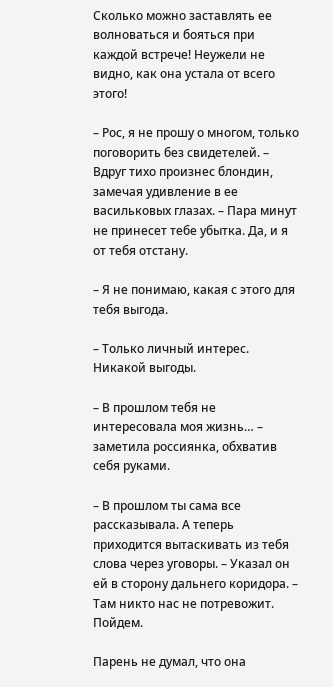Сколько можно заставлять ее волноваться и бояться при каждой встрече! Неужели не видно, как она устала от всего этого!

– Рос, я не прошу о многом, только поговорить без свидетелей. – Вдруг тихо произнес блондин, замечая удивление в ее васильковых глазах. – Пара минут не принесет тебе убытка. Да, и я от тебя отстану.

– Я не понимаю, какая с этого для тебя выгода.

– Только личный интерес. Никакой выгоды.

– В прошлом тебя не интересовала моя жизнь… – заметила россиянка, обхватив себя руками.

– В прошлом ты сама все рассказывала. А теперь приходится вытаскивать из тебя слова через уговоры. – Указал он ей в сторону дальнего коридора. – Там никто нас не потревожит. Пойдем.

Парень не думал, что она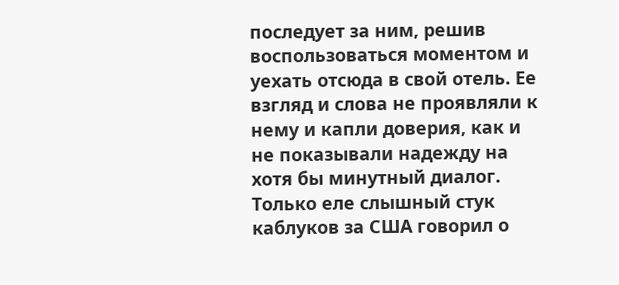последует за ним, решив воспользоваться моментом и уехать отсюда в свой отель. Ее взгляд и слова не проявляли к нему и капли доверия, как и не показывали надежду на хотя бы минутный диалог. Только еле слышный стук каблуков за США говорил о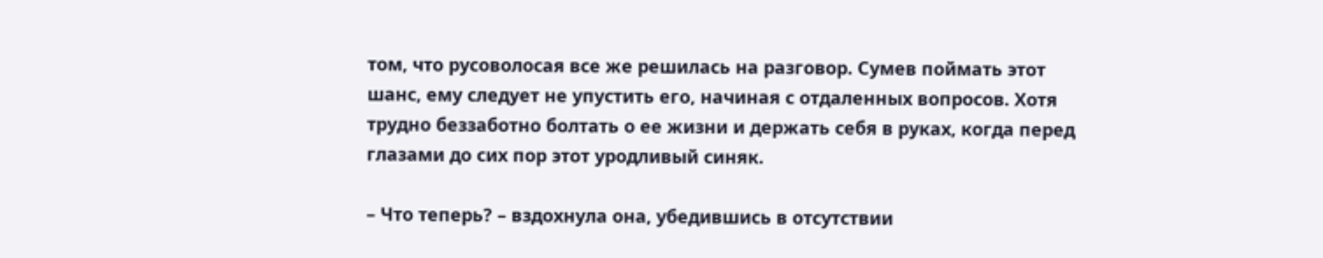том, что русоволосая все же решилась на разговор. Сумев поймать этот шанс, ему следует не упустить его, начиная с отдаленных вопросов. Хотя трудно беззаботно болтать о ее жизни и держать себя в руках, когда перед глазами до сих пор этот уродливый синяк.

– Что теперь? – вздохнула она, убедившись в отсутствии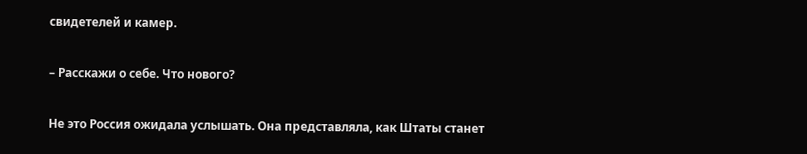свидетелей и камер.

– Расскажи о себе. Что нового?

Не это Россия ожидала услышать. Она представляла, как Штаты станет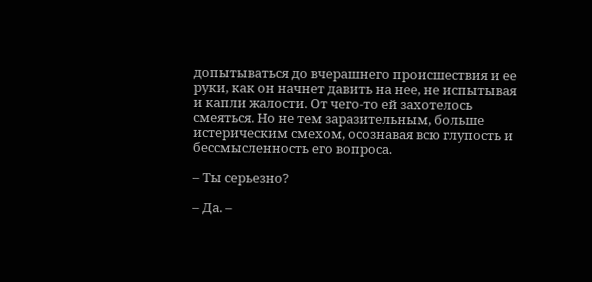допытываться до вчерашнего происшествия и ее руки, как он начнет давить на нее, не испытывая и капли жалости. От чего-то ей захотелось смеяться. Но не тем заразительным, больше истерическим смехом, осознавая всю глупость и бессмысленность его вопроса.

– Ты серьезно?

– Да. –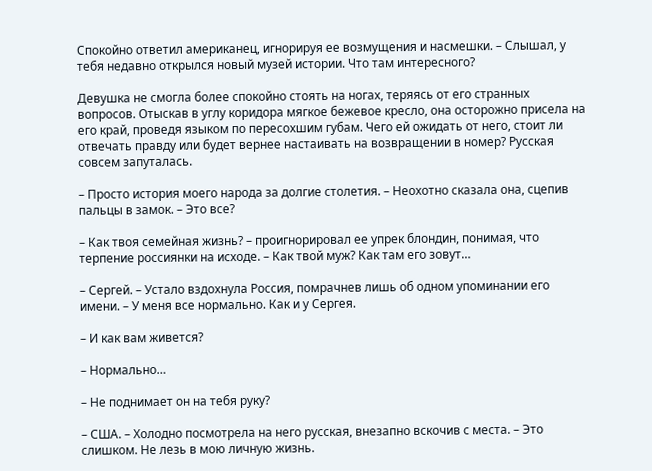Спокойно ответил американец, игнорируя ее возмущения и насмешки. – Слышал, у тебя недавно открылся новый музей истории. Что там интересного?

Девушка не смогла более спокойно стоять на ногах, теряясь от его странных вопросов. Отыскав в углу коридора мягкое бежевое кресло, она осторожно присела на его край, проведя языком по пересохшим губам. Чего ей ожидать от него, стоит ли отвечать правду или будет вернее настаивать на возвращении в номер? Русская совсем запуталась.

– Просто история моего народа за долгие столетия. – Неохотно сказала она, сцепив пальцы в замок. – Это все?

– Как твоя семейная жизнь? – проигнорировал ее упрек блондин, понимая, что терпение россиянки на исходе. – Как твой муж? Как там его зовут…

– Сергей. – Устало вздохнула Россия, помрачнев лишь об одном упоминании его имени. – У меня все нормально. Как и у Сергея.

– И как вам живется?

– Нормально…

– Не поднимает он на тебя руку?

– США. – Холодно посмотрела на него русская, внезапно вскочив с места. – Это слишком. Не лезь в мою личную жизнь.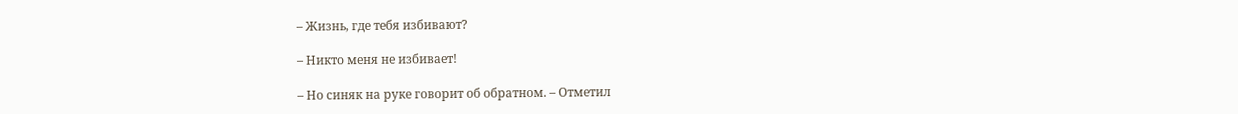– Жизнь, где тебя избивают?

– Никто меня не избивает!

– Но синяк на руке говорит об обратном. – Отметил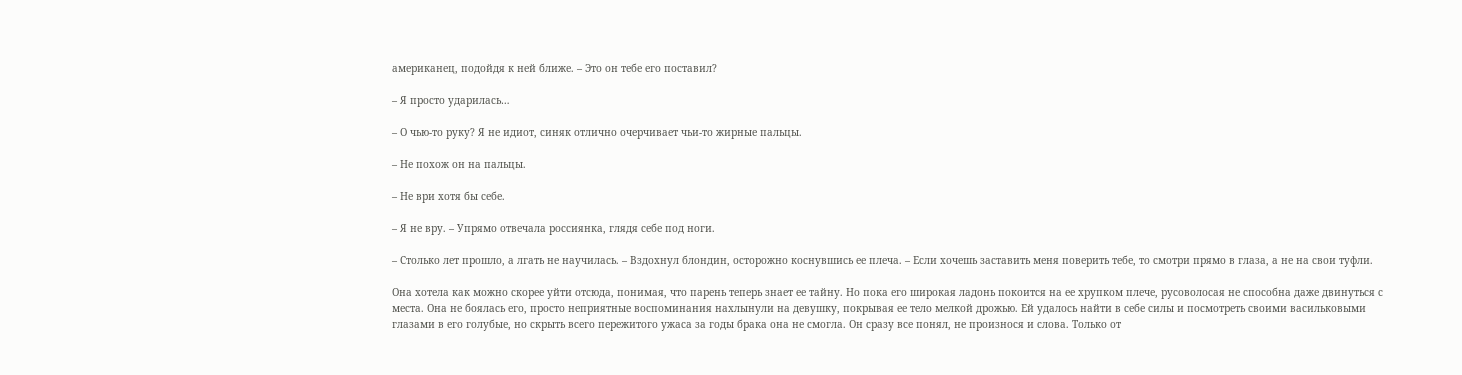американец, подойдя к ней ближе. – Это он тебе его поставил?

– Я просто ударилась…

– О чью-то руку? Я не идиот, синяк отлично очерчивает чьи-то жирные пальцы.

– Не похож он на пальцы.

– Не ври хотя бы себе.

– Я не вру. – Упрямо отвечала россиянка, глядя себе под ноги.

– Столько лет прошло, а лгать не научилась. – Вздохнул блондин, осторожно коснувшись ее плеча. – Если хочешь заставить меня поверить тебе, то смотри прямо в глаза, а не на свои туфли.

Она хотела как можно скорее уйти отсюда, понимая, что парень теперь знает ее тайну. Но пока его широкая ладонь покоится на ее хрупком плече, русоволосая не способна даже двинуться с места. Она не боялась его, просто неприятные воспоминания нахлынули на девушку, покрывая ее тело мелкой дрожью. Ей удалось найти в себе силы и посмотреть своими васильковыми глазами в его голубые, но скрыть всего пережитого ужаса за годы брака она не смогла. Он сразу все понял, не произнося и слова. Только от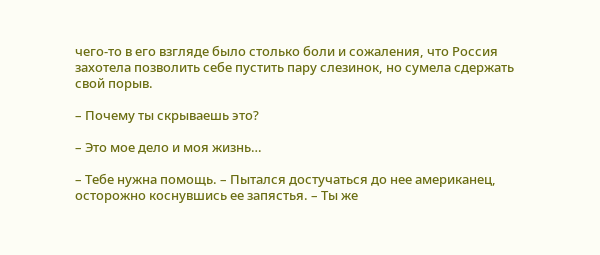чего-то в его взгляде было столько боли и сожаления, что Россия захотела позволить себе пустить пару слезинок, но сумела сдержать свой порыв.

– Почему ты скрываешь это?

– Это мое дело и моя жизнь…

– Тебе нужна помощь. – Пытался достучаться до нее американец, осторожно коснувшись ее запястья. – Ты же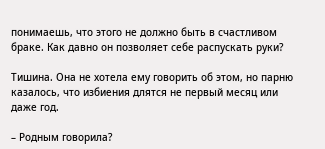понимаешь, что этого не должно быть в счастливом браке. Как давно он позволяет себе распускать руки?

Тишина. Она не хотела ему говорить об этом, но парню казалось, что избиения длятся не первый месяц или даже год.

– Родным говорила?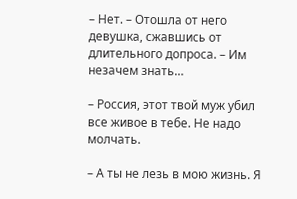– Нет. – Отошла от него девушка, сжавшись от длительного допроса. – Им незачем знать…

– Россия, этот твой муж убил все живое в тебе. Не надо молчать.

– А ты не лезь в мою жизнь. Я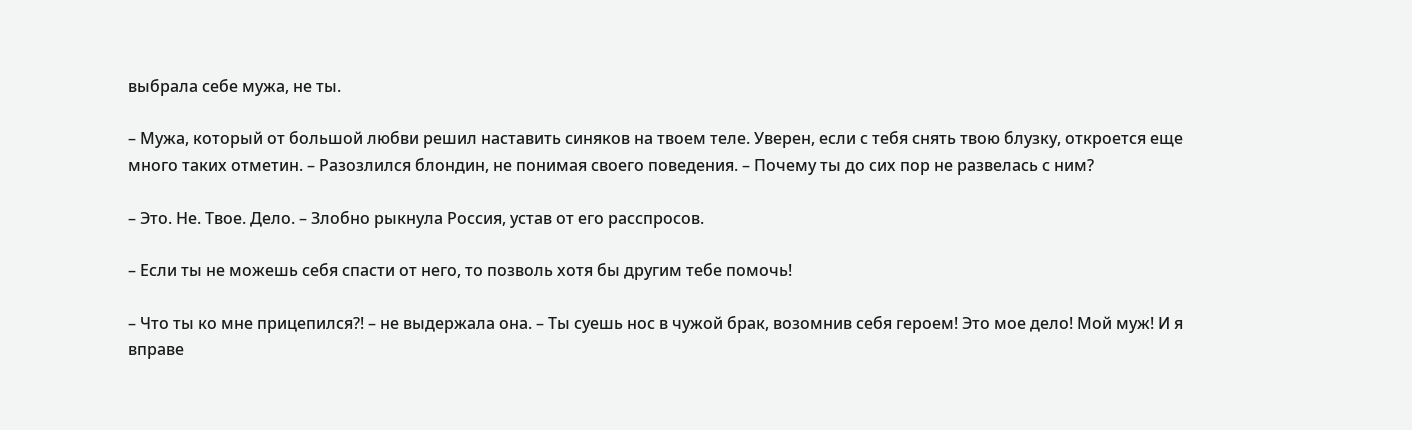выбрала себе мужа, не ты.

– Мужа, который от большой любви решил наставить синяков на твоем теле. Уверен, если с тебя снять твою блузку, откроется еще много таких отметин. – Разозлился блондин, не понимая своего поведения. – Почему ты до сих пор не развелась с ним?

– Это. Не. Твое. Дело. – Злобно рыкнула Россия, устав от его расспросов.

– Если ты не можешь себя спасти от него, то позволь хотя бы другим тебе помочь!

– Что ты ко мне прицепился?! – не выдержала она. – Ты суешь нос в чужой брак, возомнив себя героем! Это мое дело! Мой муж! И я вправе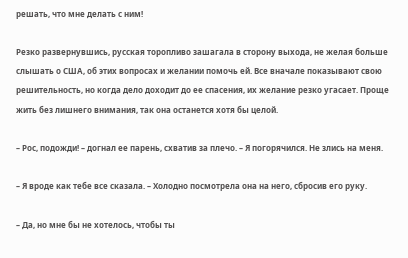решать, что мне делать с ним!

Резко развернувшись, русская торопливо зашагала в сторону выхода, не желая больше слышать о США, об этих вопросах и желании помочь ей. Все вначале показывают свою решительность, но когда дело доходит до ее спасения, их желание резко угасает. Проще жить без лишнего внимания, так она останется хотя бы целой.

– Рос, подожди! – догнал ее парень, схватив за плечо. – Я погорячился. Не злись на меня.

– Я вроде как тебе все сказала. – Холодно посмотрела она на него, сбросив его руку.

– Да, но мне бы не хотелось, чтобы ты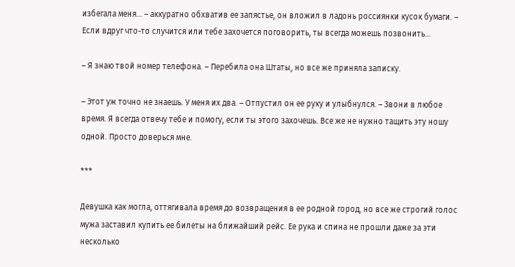избегала меня… – аккуратно обхватив ее запястье, он вложил в ладонь россиянки кусок бумаги. – Если вдруг что-то случится или тебе захочется поговорить, ты всегда можешь позвонить…

– Я знаю твой номер телефона. – Перебила она Штаты, но все же приняла записку.

– Этот уж точно не знаешь. У меня их два. – Отпустил он ее руку и улыбнулся. – Звони в любое время. Я всегда отвечу тебе и помогу, если ты этого захочешь. Все же не нужно тащить эту ношу одной. Просто доверься мне.

***

Девушка как могла, оттягивала время до возвращения в ее родной город, но все же строгий голос мужа заставил купить ее билеты на ближайший рейс. Ее рука и спина не прошли даже за эти несколько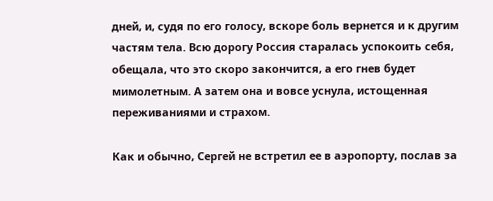дней, и, судя по его голосу, вскоре боль вернется и к другим частям тела. Всю дорогу Россия старалась успокоить себя, обещала, что это скоро закончится, а его гнев будет мимолетным. А затем она и вовсе уснула, истощенная переживаниями и страхом.

Как и обычно, Сергей не встретил ее в аэропорту, послав за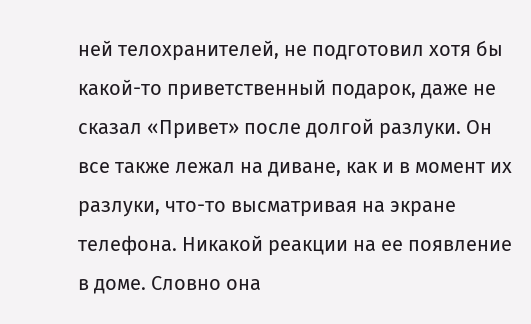ней телохранителей, не подготовил хотя бы какой-то приветственный подарок, даже не сказал «Привет» после долгой разлуки. Он все также лежал на диване, как и в момент их разлуки, что-то высматривая на экране телефона. Никакой реакции на ее появление в доме. Словно она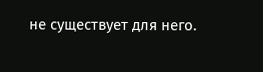не существует для него.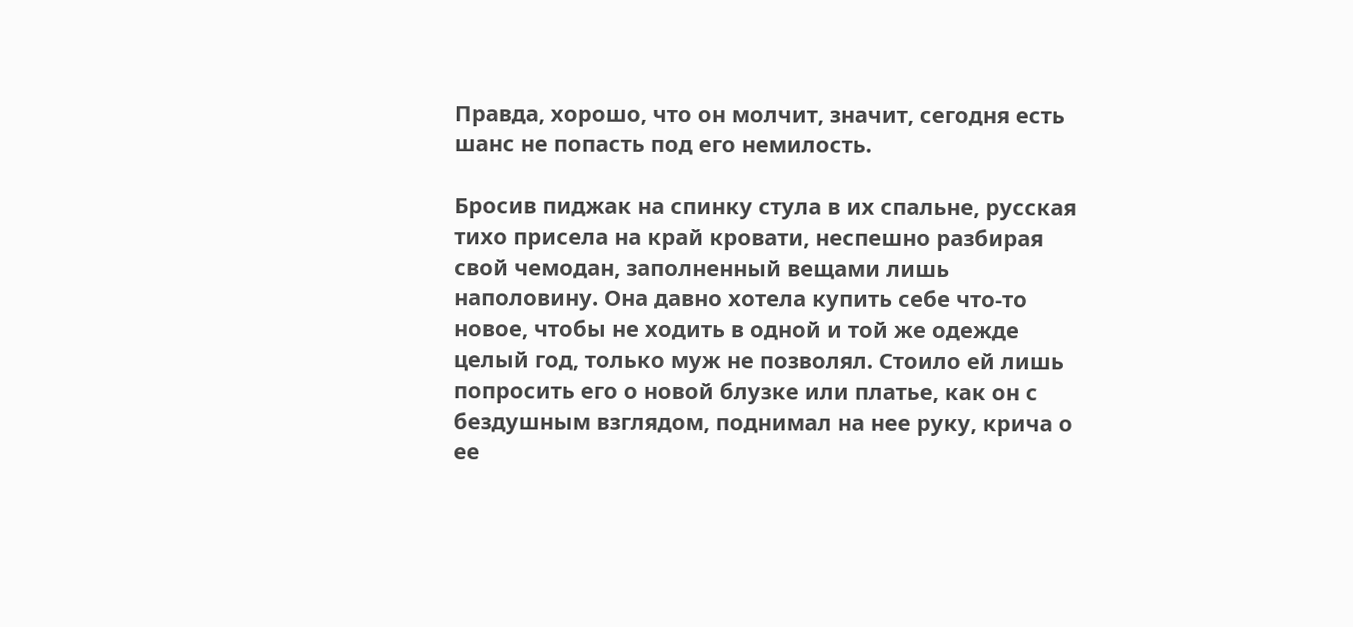Правда, хорошо, что он молчит, значит, сегодня есть шанс не попасть под его немилость.

Бросив пиджак на спинку стула в их спальне, русская тихо присела на край кровати, неспешно разбирая свой чемодан, заполненный вещами лишь наполовину. Она давно хотела купить себе что-то новое, чтобы не ходить в одной и той же одежде целый год, только муж не позволял. Стоило ей лишь попросить его о новой блузке или платье, как он с бездушным взглядом, поднимал на нее руку, крича о ее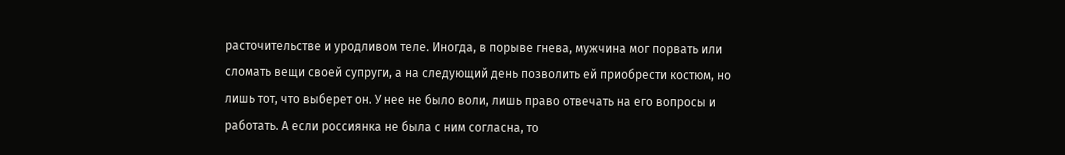расточительстве и уродливом теле. Иногда, в порыве гнева, мужчина мог порвать или сломать вещи своей супруги, а на следующий день позволить ей приобрести костюм, но лишь тот, что выберет он. У нее не было воли, лишь право отвечать на его вопросы и работать. А если россиянка не была с ним согласна, то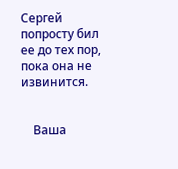Сергей попросту бил ее до тех пор, пока она не извинится.


    Ваша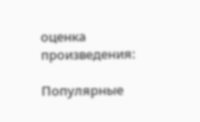оценка произведения:

Популярные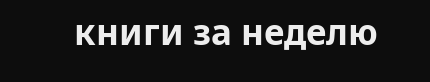книги за неделю